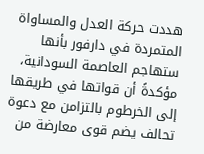هددت حركة العدل والمساواة المتمردة في دارفور بأنها ستهاجم العاصمة السودانية، مؤكدةً أن قواتها في طريقها إلى الخرطوم بالتزامن مع دعوة تحالف يضم قوى معارضة من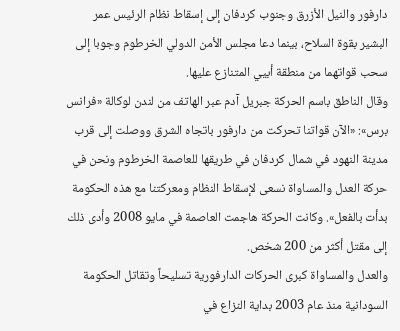دارفور والنيل الأزرق وجنوب كردفان إلى إسقاط نظام الرئيس عمر البشير بقوة السلاح، بينما دعا مجلس الأمن الدولي الخرطوم وجوبا إلى سحب قواتهما من منطقة أبيي المتنازع عليها.
وقال الناطق باسم الحركة جبريل آدم عبر الهاتف من لندن لوكالة «فرانس برس»: «الآن قواتنا تحركت من دارفور باتجاه الشرق ووصلت إلى قرب مدينة النهود في شمال كردفان في طريقها للعاصمة الخرطوم ونحن في حركة العدل والمساواة نسعى لإسقاط النظام ومعركتنا مع هذه الحكومة بدأت بالفعل». وكانت الحركة هاجمت العاصمة في مايو 2008 وأدى ذلك إلى مقتل أكثر من 200 شخص.
والعدل والمساواة كبرى الحركات الدارفورية تسليحاً وتقاتل الحكومة السودانية منذ عام 2003 بداية النزاع في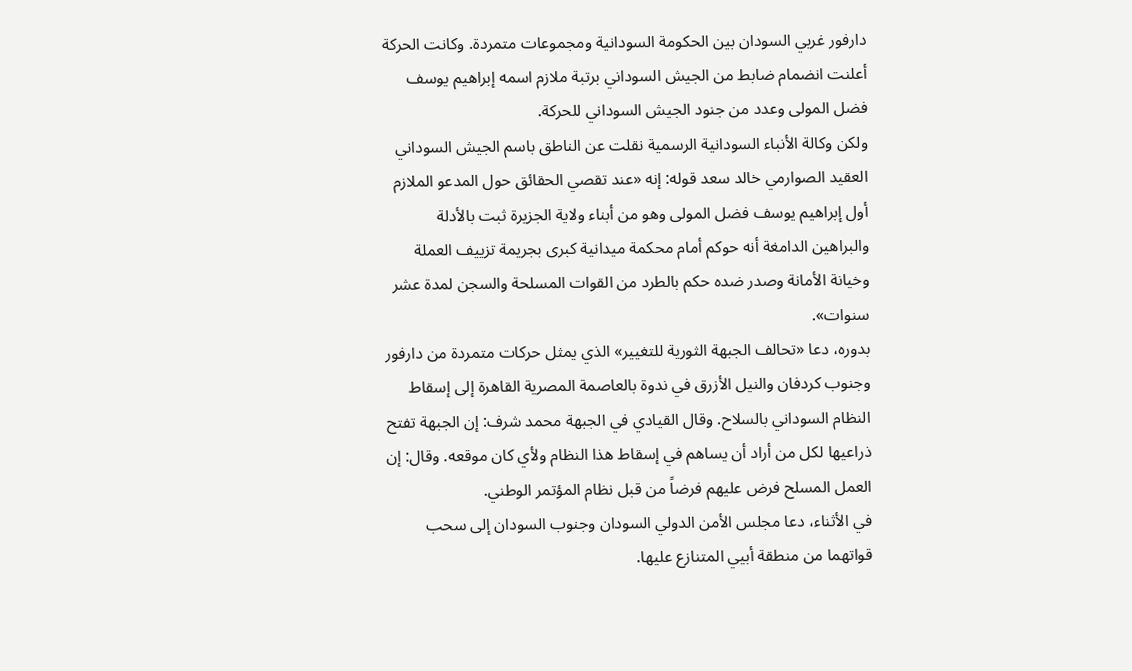دارفور غربي السودان بين الحكومة السودانية ومجموعات متمردة. وكانت الحركة أعلنت انضمام ضابط من الجيش السوداني برتبة ملازم اسمه إبراهيم يوسف فضل المولى وعدد من جنود الجيش السوداني للحركة.
ولكن وكالة الأنباء السودانية الرسمية نقلت عن الناطق باسم الجيش السوداني العقيد الصوارمي خالد سعد قوله: إنه «عند تقصي الحقائق حول المدعو الملازم أول إبراهيم يوسف فضل المولى وهو من أبناء ولاية الجزيرة ثبت بالأدلة والبراهين الدامغة أنه حوكم أمام محكمة ميدانية كبرى بجريمة تزييف العملة وخيانة الأمانة وصدر ضده حكم بالطرد من القوات المسلحة والسجن لمدة عشر سنوات».
بدوره، دعا «تحالف الجبهة الثورية للتغيير» الذي يمثل حركات متمردة من دارفور وجنوب كردفان والنيل الأزرق في ندوة بالعاصمة المصرية القاهرة إلى إسقاط النظام السوداني بالسلاح. وقال القيادي في الجبهة محمد شرف: إن الجبهة تفتح ذراعيها لكل من أراد أن يساهم في إسقاط هذا النظام ولأي كان موقعه. وقال: إن العمل المسلح فرض عليهم فرضاً من قبل نظام المؤتمر الوطني.
في الأثناء، دعا مجلس الأمن الدولي السودان وجنوب السودان إلى سحب قواتهما من منطقة أبيي المتنازع عليها.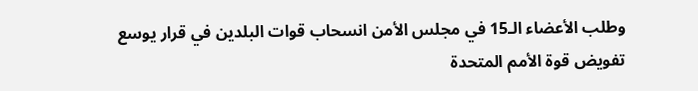وطلب الأعضاء الـ15 في مجلس الأمن انسحاب قوات البلدين في قرار يوسع تفويض قوة الأمم المتحدة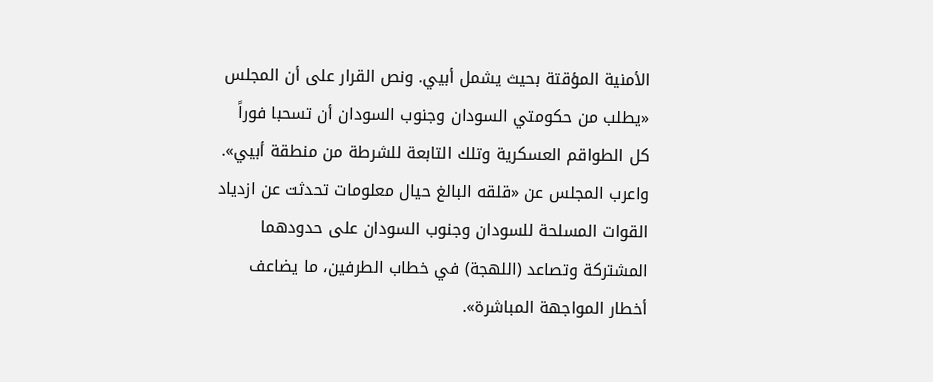الأمنية المؤقتة بحيث يشمل أبيي. ونص القرار على أن المجلس «يطلب من حكومتي السودان وجنوب السودان أن تسحبا فوراً كل الطواقم العسكرية وتلك التابعة للشرطة من منطقة أبيي». واعرب المجلس عن «قلقه البالغ حيال معلومات تحدثت عن ازدياد القوات المسلحة للسودان وجنوب السودان على حدودهما المشتركة وتصاعد (اللهجة) في خطاب الطرفين، ما يضاعف أخطار المواجهة المباشرة».